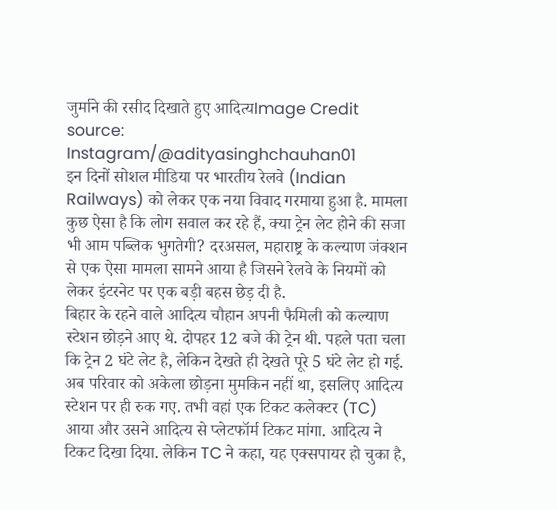जुर्माने की रसीद दिखाते हुए आदित्यImage Credit source: Instagram/@adityasinghchauhan01
इन दिनों सोशल मीडिया पर भारतीय रेलवे (Indian Railways) को लेकर एक नया विवाद गरमाया हुआ है. मामला कुछ ऐसा है कि लोग सवाल कर रहे हैं, क्या ट्रेन लेट होने की सजा भी आम पब्लिक भुगतेगी? दरअसल, महाराष्ट्र के कल्याण जंक्शन से एक ऐसा मामला सामने आया है जिसने रेलवे के नियमों को लेकर इंटरनेट पर एक बड़ी बहस छेड़ दी है.
बिहार के रहने वाले आदित्य चौहान अपनी फैमिली को कल्याण स्टेशन छोड़ने आए थे. दोपहर 12 बजे की ट्रेन थी. पहले पता चला कि ट्रेन 2 घंटे लेट है, लेकिन देखते ही देखते पूरे 5 घंटे लेट हो गई. अब परिवार को अकेला छोड़ना मुमकिन नहीं था, इसलिए आदित्य स्टेशन पर ही रुक गए. तभी वहां एक टिकट कलेक्टर (TC) आया और उसने आदित्य से प्लेटफॉर्म टिकट मांगा. आदित्य ने टिकट दिखा दिया. लेकिन TC ने कहा, यह एक्सपायर हो चुका है,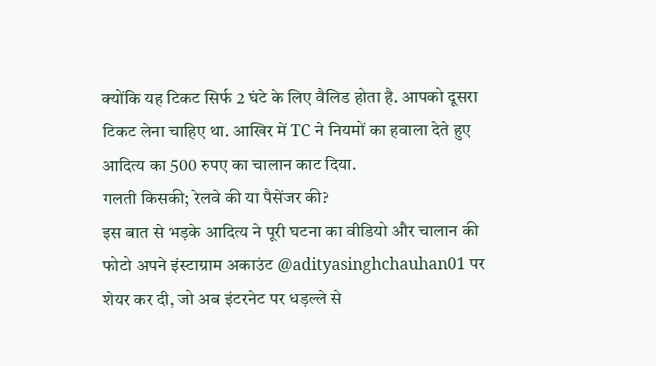क्योंकि यह टिकट सिर्फ 2 घंटे के लिए वैलिड होता है. आपको दूसरा टिकट लेना चाहिए था. आखिर में TC ने नियमों का हवाला देते हुए आदित्य का 500 रुपए का चालान काट दिया.
गलती किसकी; रेलवे की या पैसेंजर की?
इस बात से भड़के आदित्य ने पूरी घटना का वीडियो और चालान की फोटो अपने इंस्टाग्राम अकाउंट @adityasinghchauhan01 पर शेयर कर दी, जो अब इंटरनेट पर धड़ल्ले से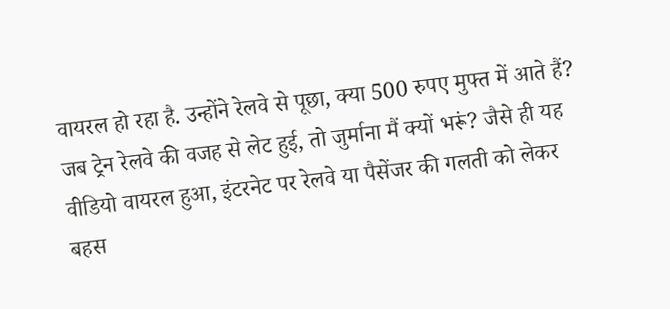वायरल हो रहा है. उन्होंने रेलवे से पूछा, क्या 500 रुपए मुफ्त में आते हैं? जब ट्रेन रेलवे की वजह से लेट हुई, तो जुर्माना मैं क्यों भरूं? जैसे ही यह वीडियो वायरल हुआ, इंटरनेट पर रेलवे या पैसेंजर की गलती को लेकर बहस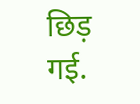छिड़ गई.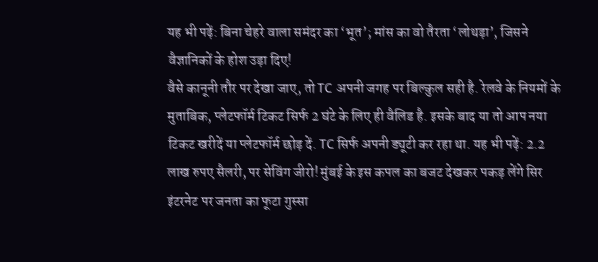यह भी पढ़ें: बिना चेहरे वाला समंदर का ‘भूत’; मांस का वो तैरता ‘लोथड़ा’, जिसने वैज्ञानिकों के होश उड़ा दिए!
वैसे कानूनी तौर पर देखा जाए, तो TC अपनी जगह पर बिल्कुल सही है. रेलवे के नियमों के मुताबिक, प्लेटफॉर्म टिकट सिर्फ 2 घंटे के लिए ही वैलिड है. इसके बाद या तो आप नया टिकट खरीदें या प्लेटफॉर्म छोड़ दें. TC सिर्फ अपनी ड्यूटी कर रहा था. यह भी पढ़ें: 2.2 लाख रुपए सैलरी, पर सेविंग जीरो! मुंबई के इस कपल का बजट देखकर पकड़ लेंगे सिर
इंटरनेट पर जनता का फूटा गुस्सा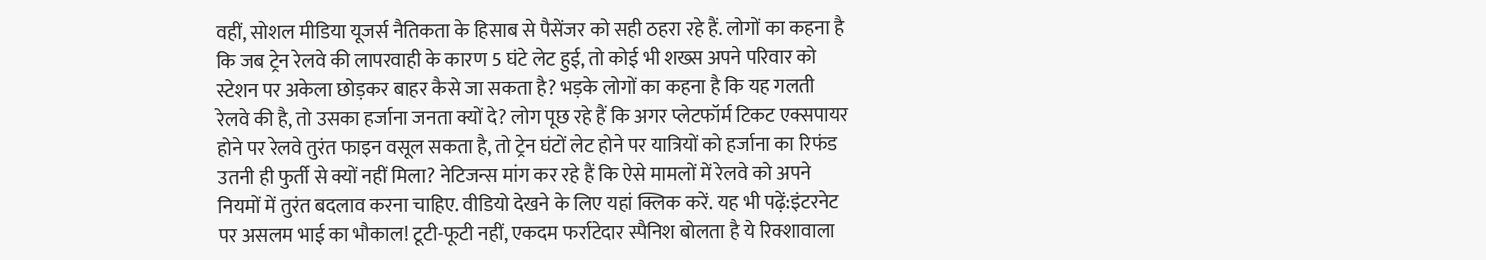वहीं, सोशल मीडिया यूजर्स नैतिकता के हिसाब से पैसेंजर को सही ठहरा रहे हैं. लोगों का कहना है कि जब ट्रेन रेलवे की लापरवाही के कारण 5 घंटे लेट हुई, तो कोई भी शख्स अपने परिवार को स्टेशन पर अकेला छोड़कर बाहर कैसे जा सकता है? भड़के लोगों का कहना है कि यह गलती रेलवे की है, तो उसका हर्जाना जनता क्यों दे? लोग पूछ रहे हैं कि अगर प्लेटफॉर्म टिकट एक्सपायर होने पर रेलवे तुरंत फाइन वसूल सकता है, तो ट्रेन घंटों लेट होने पर यात्रियों को हर्जाना का रिफंड उतनी ही फुर्ती से क्यों नहीं मिला? नेटिजन्स मांग कर रहे हैं कि ऐसे मामलों में रेलवे को अपने नियमों में तुरंत बदलाव करना चाहिए. वीडियो देखने के लिए यहां क्लिक करें. यह भी पढ़ें:इंटरनेट पर असलम भाई का भौकाल! टूटी-फूटी नहीं, एकदम फर्राटेदार स्पैनिश बोलता है ये रिक्शावाला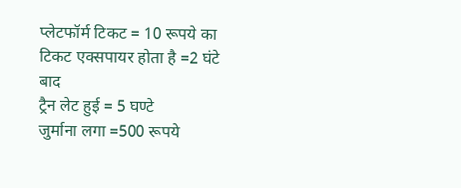प्लेटफॉर्म टिकट = 10 रूपये का
टिकट एक्सपायर होता है =2 घंटे बाद
ट्रैन लेट हुई = 5 घण्टे
जुर्माना लगा =500 रूपये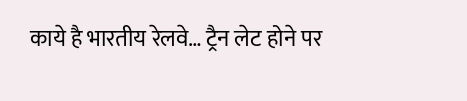काये है भारतीय रेलवे… ट्रैन लेट होने पर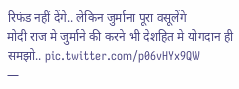रिफंड नहीं देंगे.. लेकिन जुर्माना पूरा वसूलेंगे
मोदी राज मे जुर्माने की करने भी देशहित मे योगदान ही समझो.. pic.twitter.com/p06vHYx9QW
—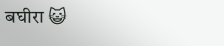बघीरा 😺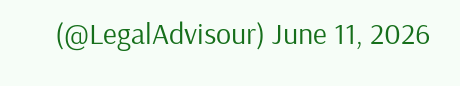(@LegalAdvisour) June 11, 2026